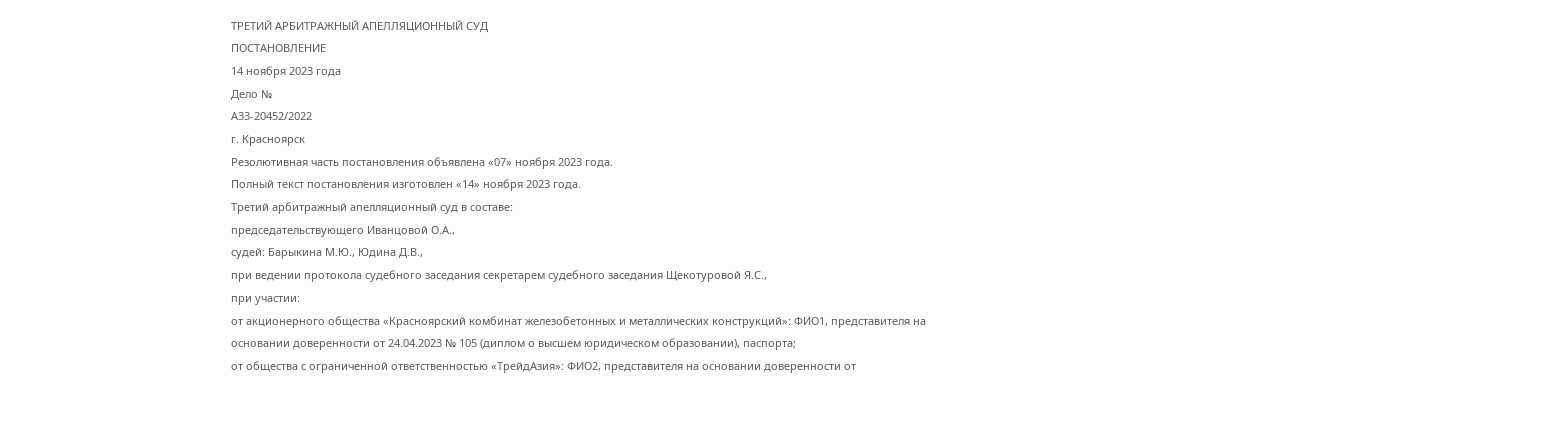ТРЕТИЙ АРБИТРАЖНЫЙ АПЕЛЛЯЦИОННЫЙ СУД
ПОСТАНОВЛЕНИЕ
14 ноября 2023 года
Дело №
А33-20452/2022
г. Красноярск
Резолютивная часть постановления объявлена «07» ноября 2023 года.
Полный текст постановления изготовлен «14» ноября 2023 года.
Третий арбитражный апелляционный суд в составе:
председательствующего Иванцовой О.А.,
судей: Барыкина М.Ю., Юдина Д.В.,
при ведении протокола судебного заседания секретарем судебного заседания Щекотуровой Я.С.,
при участии:
от акционерного общества «Красноярский комбинат железобетонных и металлических конструкций»: ФИО1, представителя на основании доверенности от 24.04.2023 № 105 (диплом о высшем юридическом образовании), паспорта;
от общества с ограниченной ответственностью «ТрейдАзия»: ФИО2, представителя на основании доверенности от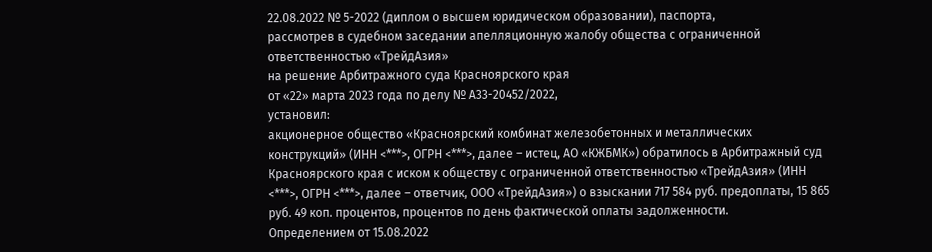22.08.2022 № 5-2022 (диплом о высшем юридическом образовании), паспорта,
рассмотрев в судебном заседании апелляционную жалобу общества с ограниченной ответственностью «ТрейдАзия»
на решение Арбитражного суда Красноярского края
от «22» марта 2023 года по делу № А33-20452/2022,
установил:
акционерное общество «Красноярский комбинат железобетонных и металлических конструкций» (ИНН <***>, ОГРН <***>, далее – истец, АО «КЖБМК») обратилось в Арбитражный суд Красноярского края с иском к обществу с ограниченной ответственностью «ТрейдАзия» (ИНН <***>, ОГРН <***>, далее – ответчик, ООО «ТрейдАзия») о взыскании 717 584 руб. предоплаты, 15 865 руб. 49 коп. процентов, процентов по день фактической оплаты задолженности.
Определением от 15.08.2022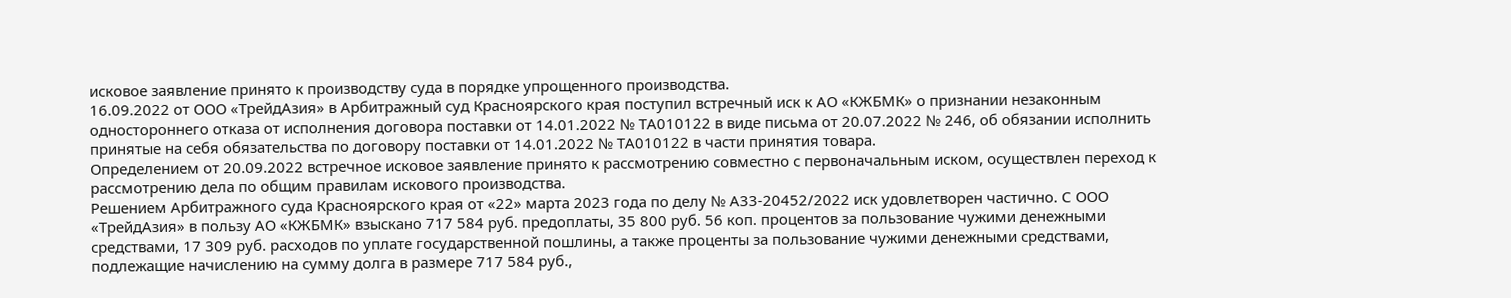исковое заявление принято к производству суда в порядке упрощенного производства.
16.09.2022 от ООО «ТрейдАзия» в Арбитражный суд Красноярского края поступил встречный иск к АО «КЖБМК» о признании незаконным одностороннего отказа от исполнения договора поставки от 14.01.2022 № ТА010122 в виде письма от 20.07.2022 № 246, об обязании исполнить принятые на себя обязательства по договору поставки от 14.01.2022 № ТА010122 в части принятия товара.
Определением от 20.09.2022 встречное исковое заявление принято к рассмотрению совместно с первоначальным иском, осуществлен переход к рассмотрению дела по общим правилам искового производства.
Решением Арбитражного суда Красноярского края от «22» марта 2023 года по делу № А33-20452/2022 иск удовлетворен частично. С ООО «ТрейдАзия» в пользу АО «КЖБМК» взыскано 717 584 руб. предоплаты, 35 800 руб. 56 коп. процентов за пользование чужими денежными средствами, 17 309 руб. расходов по уплате государственной пошлины, а также проценты за пользование чужими денежными средствами, подлежащие начислению на сумму долга в размере 717 584 руб.,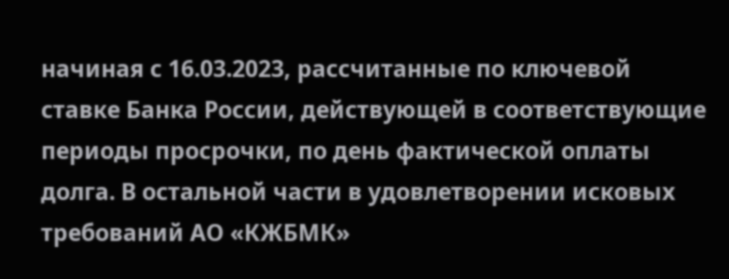начиная с 16.03.2023, рассчитанные по ключевой ставке Банка России, действующей в соответствующие периоды просрочки, по день фактической оплаты долга. В остальной части в удовлетворении исковых требований АО «КЖБМК»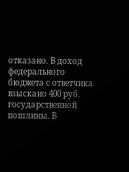отказано. В доход федерального бюджета с ответчика взыскано 400 руб. государственной пошлины. В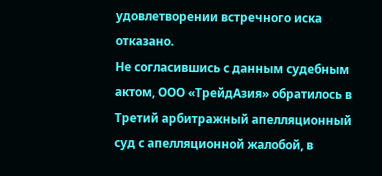удовлетворении встречного иска отказано.
Не согласившись с данным судебным актом, ООО «ТрейдАзия» обратилось в Третий арбитражный апелляционный суд с апелляционной жалобой, в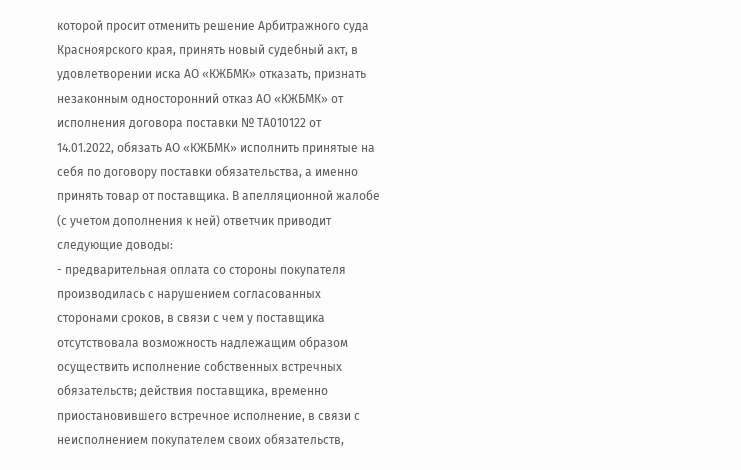которой просит отменить решение Арбитражного суда Красноярского края, принять новый судебный акт, в удовлетворении иска АО «КЖБМК» отказать, признать незаконным односторонний отказ АО «КЖБМК» от исполнения договора поставки № ТА010122 от 14.01.2022, обязать АО «КЖБМК» исполнить принятые на себя по договору поставки обязательства, а именно принять товар от поставщика. В апелляционной жалобе (с учетом дополнения к ней) ответчик приводит следующие доводы:
- предварительная оплата со стороны покупателя производилась с нарушением согласованных сторонами сроков, в связи с чем у поставщика отсутствовала возможность надлежащим образом осуществить исполнение собственных встречных обязательств; действия поставщика, временно приостановившего встречное исполнение, в связи с неисполнением покупателем своих обязательств,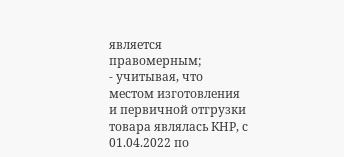является правомерным;
- учитывая, что местом изготовления и первичной отгрузки товара являлась КНР, с 01.04.2022 по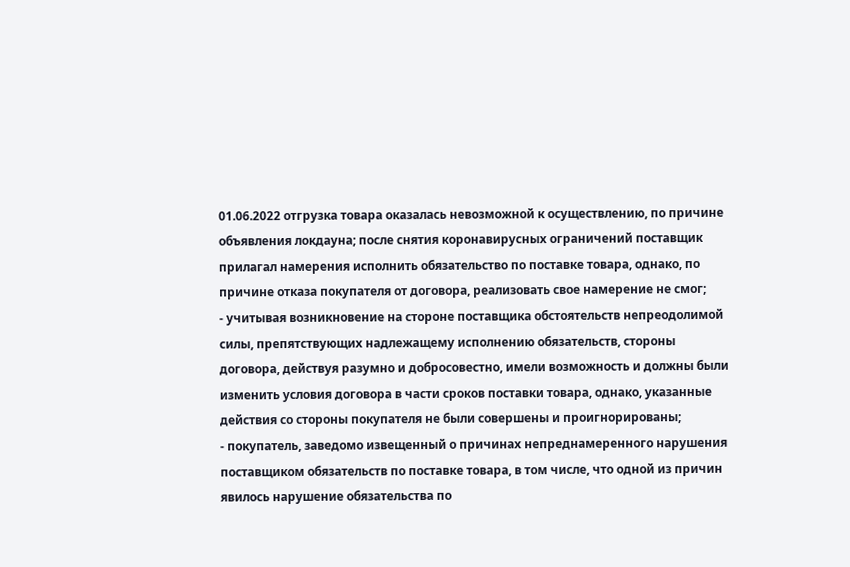01.06.2022 отгрузка товара оказалась невозможной к осуществлению, по причине объявления локдауна; после снятия коронавирусных ограничений поставщик прилагал намерения исполнить обязательство по поставке товара, однако, по причине отказа покупателя от договора, реализовать свое намерение не смог;
- учитывая возникновение на стороне поставщика обстоятельств непреодолимой силы, препятствующих надлежащему исполнению обязательств, стороны договора, действуя разумно и добросовестно, имели возможность и должны были изменить условия договора в части сроков поставки товара, однако, указанные действия со стороны покупателя не были совершены и проигнорированы;
- покупатель, заведомо извещенный о причинах непреднамеренного нарушения поставщиком обязательств по поставке товара, в том числе, что одной из причин явилось нарушение обязательства по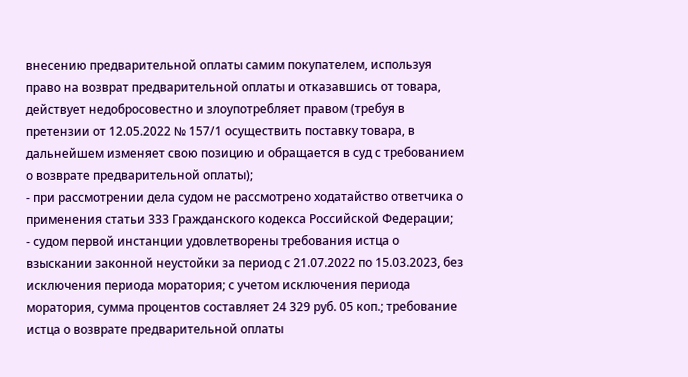внесению предварительной оплаты самим покупателем, используя право на возврат предварительной оплаты и отказавшись от товара, действует недобросовестно и злоупотребляет правом (требуя в претензии от 12.05.2022 № 157/1 осуществить поставку товара, в дальнейшем изменяет свою позицию и обращается в суд с требованием о возврате предварительной оплаты);
- при рассмотрении дела судом не рассмотрено ходатайство ответчика о применения статьи 333 Гражданского кодекса Российской Федерации;
- судом первой инстанции удовлетворены требования истца о взыскании законной неустойки за период с 21.07.2022 по 15.03.2023, без исключения периода моратория; с учетом исключения периода моратория, сумма процентов составляет 24 329 руб. 05 коп.; требование истца о возврате предварительной оплаты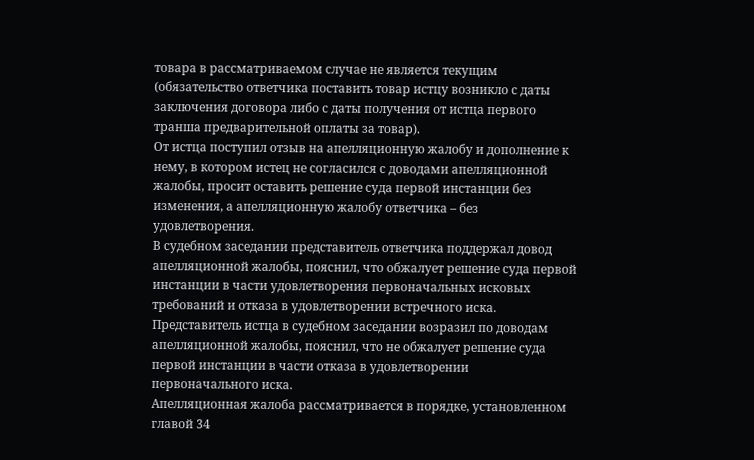товара в рассматриваемом случае не является текущим (обязательство ответчика поставить товар истцу возникло с даты заключения договора либо с даты получения от истца первого транша предварительной оплаты за товар).
От истца поступил отзыв на апелляционную жалобу и дополнение к нему, в котором истец не согласился с доводами апелляционной жалобы, просит оставить решение суда первой инстанции без изменения, а апелляционную жалобу ответчика – без удовлетворения.
В судебном заседании представитель ответчика поддержал довод апелляционной жалобы, пояснил, что обжалует решение суда первой инстанции в части удовлетворения первоначальных исковых требований и отказа в удовлетворении встречного иска.
Представитель истца в судебном заседании возразил по доводам апелляционной жалобы, пояснил, что не обжалует решение суда первой инстанции в части отказа в удовлетворении первоначального иска.
Апелляционная жалоба рассматривается в порядке, установленном главой 34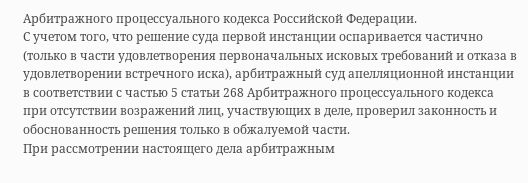Арбитражного процессуального кодекса Российской Федерации.
С учетом того, что решение суда первой инстанции оспаривается частично (только в части удовлетворения первоначальных исковых требований и отказа в удовлетворении встречного иска), арбитражный суд апелляционной инстанции в соответствии с частью 5 статьи 268 Арбитражного процессуального кодекса при отсутствии возражений лиц, участвующих в деле, проверил законность и обоснованность решения только в обжалуемой части.
При рассмотрении настоящего дела арбитражным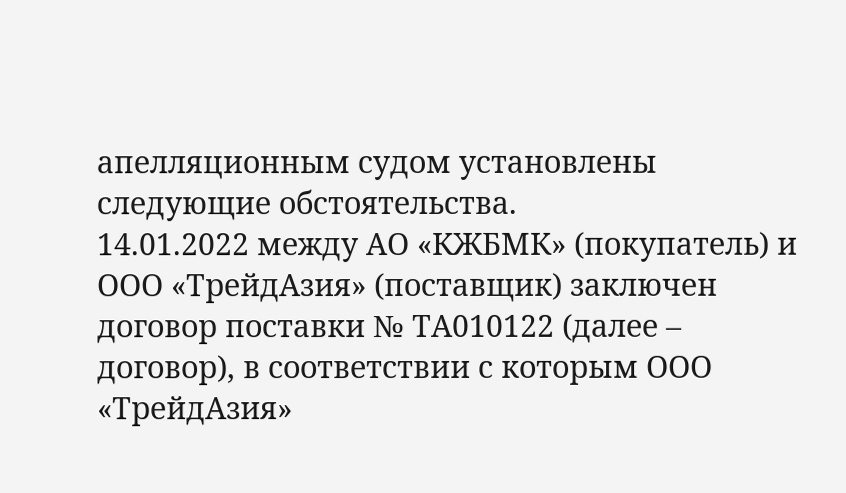апелляционным судом установлены следующие обстоятельства.
14.01.2022 между АО «КЖБМК» (покупатель) и ООО «ТрейдАзия» (поставщик) заключен договор поставки № ТА010122 (далее – договор), в соответствии с которым ООО «ТрейдАзия»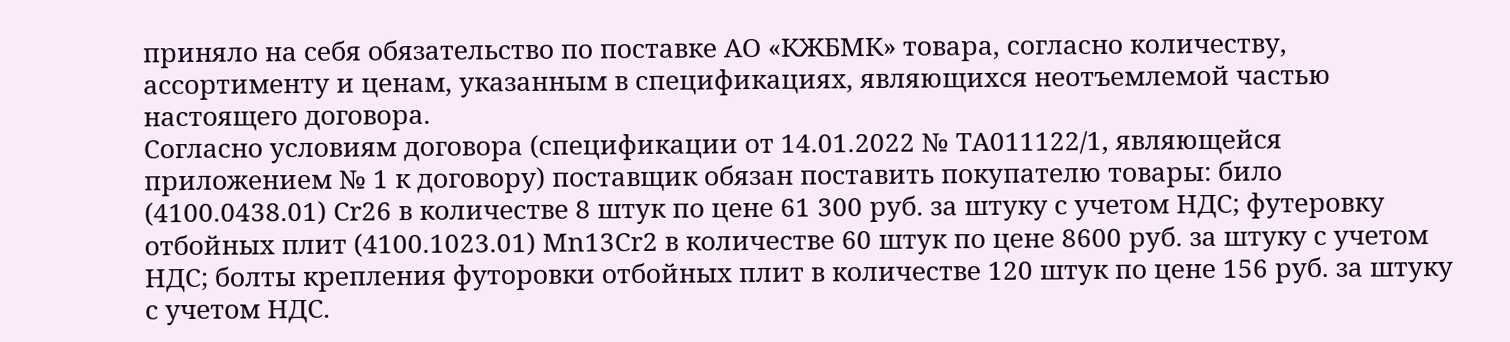приняло на себя обязательство по поставке АО «КЖБМК» товара, согласно количеству, ассортименту и ценам, указанным в спецификациях, являющихся неотъемлемой частью настоящего договора.
Согласно условиям договора (спецификации от 14.01.2022 № ТА011122/1, являющейся приложением № 1 к договору) поставщик обязан поставить покупателю товары: било (4100.0438.01) Сr26 в количестве 8 штук по цене 61 300 руб. за штуку с учетом НДС; футеровку отбойных плит (4100.1023.01) Мn13Сr2 в количестве 60 штук по цене 8600 руб. за штуку с учетом НДС; болты крепления футоровки отбойных плит в количестве 120 штук по цене 156 руб. за штуку с учетом НДС.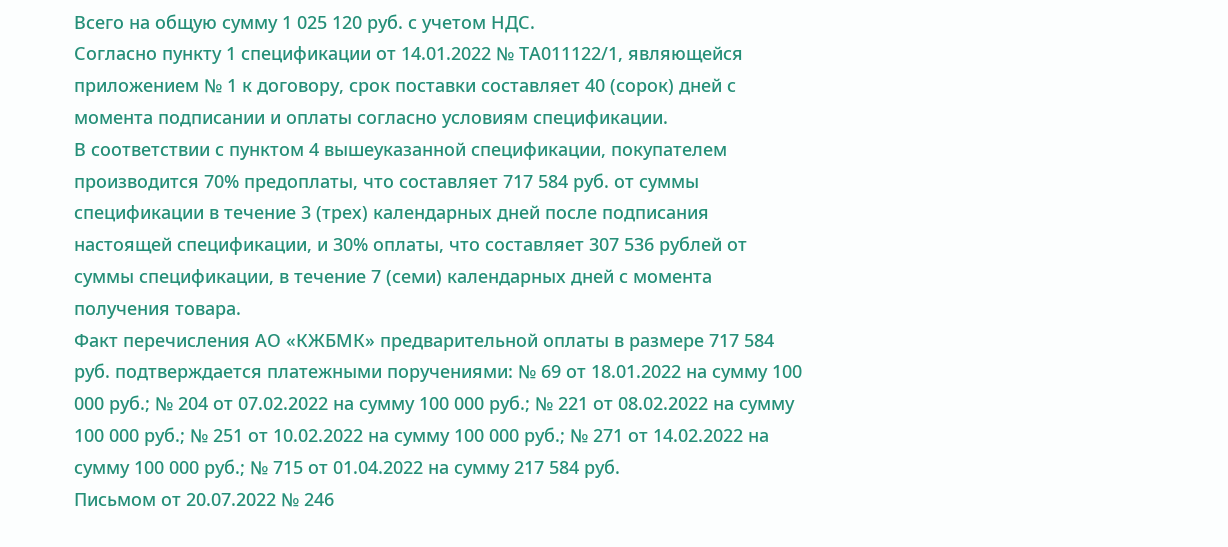Всего на общую сумму 1 025 120 руб. с учетом НДС.
Согласно пункту 1 спецификации от 14.01.2022 № ТА011122/1, являющейся приложением № 1 к договору, срок поставки составляет 40 (сорок) дней с момента подписании и оплаты согласно условиям спецификации.
В соответствии с пунктом 4 вышеуказанной спецификации, покупателем производится 70% предоплаты, что составляет 717 584 руб. от суммы спецификации в течение 3 (трех) календарных дней после подписания настоящей спецификации, и 30% оплаты, что составляет 307 536 рублей от суммы спецификации, в течение 7 (семи) календарных дней с момента получения товара.
Факт перечисления АО «КЖБМК» предварительной оплаты в размере 717 584 руб. подтверждается платежными поручениями: № 69 от 18.01.2022 на сумму 100 000 руб.; № 204 от 07.02.2022 на сумму 100 000 руб.; № 221 от 08.02.2022 на сумму 100 000 руб.; № 251 от 10.02.2022 на сумму 100 000 руб.; № 271 от 14.02.2022 на сумму 100 000 руб.; № 715 от 01.04.2022 на сумму 217 584 руб.
Письмом от 20.07.2022 № 246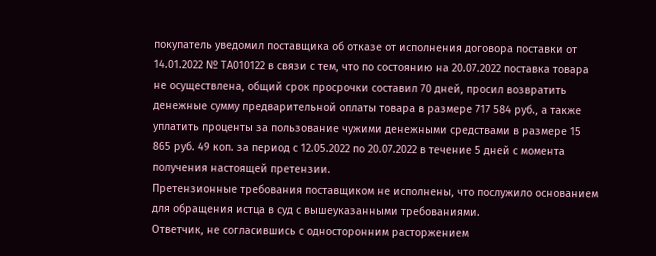покупатель уведомил поставщика об отказе от исполнения договора поставки от 14.01.2022 № ТА010122 в связи с тем, что по состоянию на 20.07.2022 поставка товара не осуществлена, общий срок просрочки составил 70 дней, просил возвратить денежные сумму предварительной оплаты товара в размере 717 584 руб., а также уплатить проценты за пользование чужими денежными средствами в размере 15 865 руб. 49 коп. за период с 12.05.2022 по 20.07.2022 в течение 5 дней с момента получения настоящей претензии.
Претензионные требования поставщиком не исполнены, что послужило основанием для обращения истца в суд с вышеуказанными требованиями.
Ответчик, не согласившись с односторонним расторжением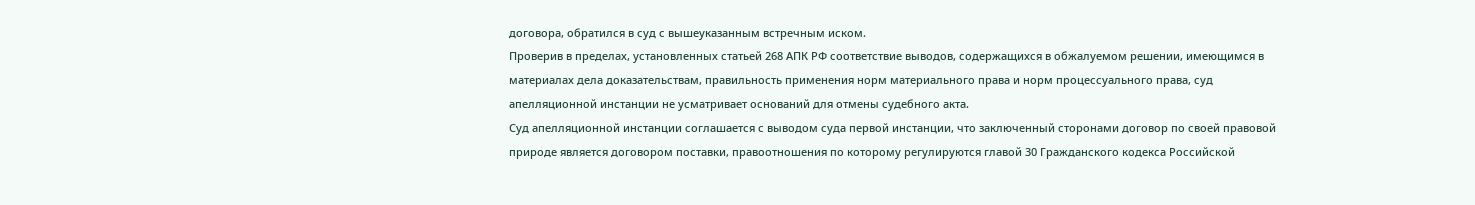договора, обратился в суд с вышеуказанным встречным иском.
Проверив в пределах, установленных статьей 268 АПК РФ соответствие выводов, содержащихся в обжалуемом решении, имеющимся в материалах дела доказательствам, правильность применения норм материального права и норм процессуального права, суд апелляционной инстанции не усматривает оснований для отмены судебного акта.
Суд апелляционной инстанции соглашается с выводом суда первой инстанции, что заключенный сторонами договор по своей правовой природе является договором поставки, правоотношения по которому регулируются главой 30 Гражданского кодекса Российской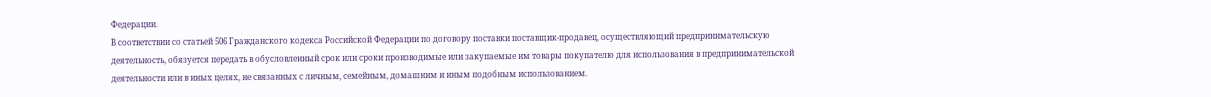Федерации.
В соответствии со статьей 506 Гражданского кодекса Российской Федерации по договору поставки поставщик-продавец, осуществляющий предпринимательскую деятельность, обязуется передать в обусловленный срок или сроки производимые или закупаемые им товары покупателю для использования в предпринимательской деятельности или в иных целях, не связанных с личным, семейным, домашним и иным подобным использованием.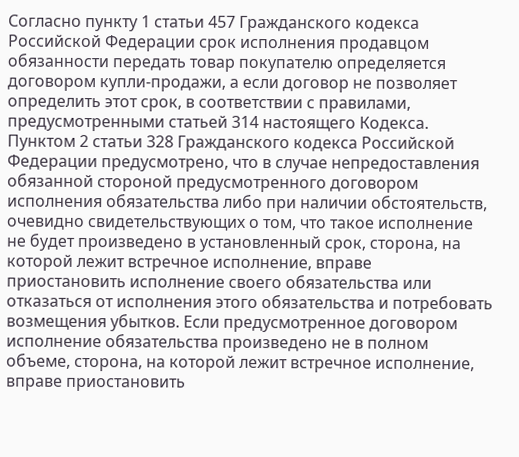Согласно пункту 1 статьи 457 Гражданского кодекса Российской Федерации срок исполнения продавцом обязанности передать товар покупателю определяется договором купли-продажи, а если договор не позволяет определить этот срок, в соответствии с правилами, предусмотренными статьей 314 настоящего Кодекса.
Пунктом 2 статьи 328 Гражданского кодекса Российской Федерации предусмотрено, что в случае непредоставления обязанной стороной предусмотренного договором исполнения обязательства либо при наличии обстоятельств, очевидно свидетельствующих о том, что такое исполнение не будет произведено в установленный срок, сторона, на которой лежит встречное исполнение, вправе приостановить исполнение своего обязательства или отказаться от исполнения этого обязательства и потребовать возмещения убытков. Если предусмотренное договором исполнение обязательства произведено не в полном объеме, сторона, на которой лежит встречное исполнение, вправе приостановить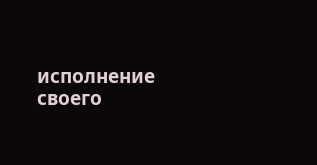исполнение своего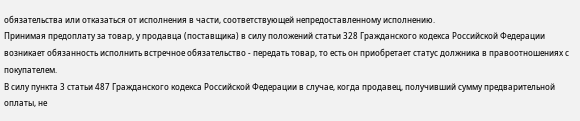обязательства или отказаться от исполнения в части, соответствующей непредоставленному исполнению.
Принимая предоплату за товар, у продавца (поставщика) в силу положений статьи 328 Гражданского кодекса Российской Федерации возникает обязанность исполнить встречное обязательство - передать товар, то есть он приобретает статус должника в правоотношениях с покупателем.
В силу пункта 3 статьи 487 Гражданского кодекса Российской Федерации в случае, когда продавец, получивший сумму предварительной оплаты, не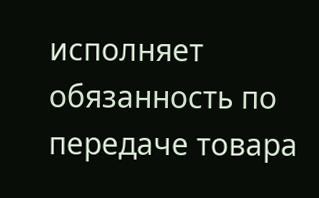исполняет обязанность по передаче товара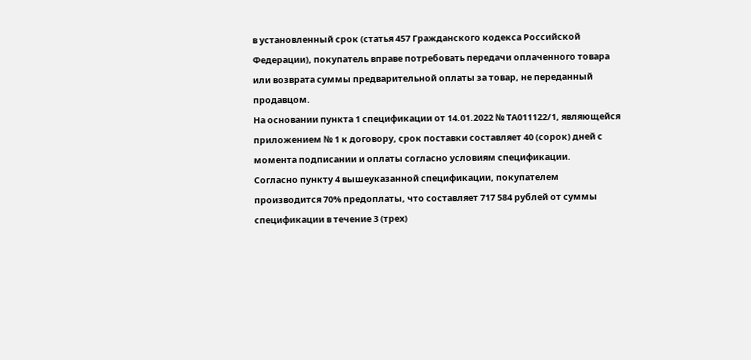в установленный срок (статья 457 Гражданского кодекса Российской Федерации), покупатель вправе потребовать передачи оплаченного товара или возврата суммы предварительной оплаты за товар, не переданный продавцом.
На основании пункта 1 спецификации от 14.01.2022 № ТА011122/1, являющейся приложением № 1 к договору, срок поставки составляет 40 (сорок) дней с момента подписании и оплаты согласно условиям спецификации.
Согласно пункту 4 вышеуказанной спецификации, покупателем производится 70% предоплаты, что составляет 717 584 рублей от суммы спецификации в течение 3 (трех)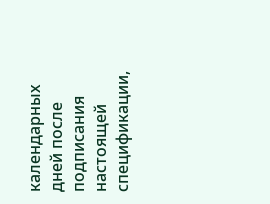календарных дней после подписания настоящей спецификации,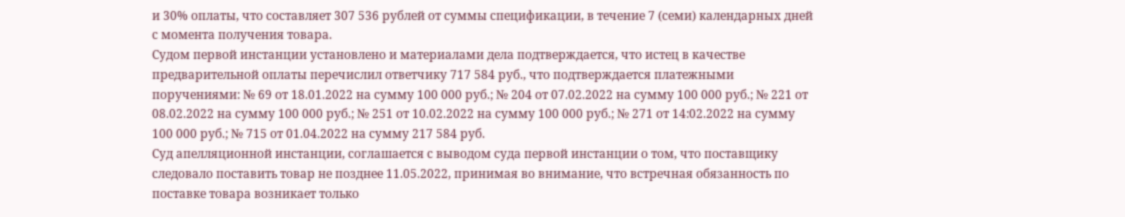и 30% оплаты, что составляет 307 536 рублей от суммы спецификации, в течение 7 (семи) календарных дней с момента получения товара.
Судом первой инстанции установлено и материалами дела подтверждается, что истец в качестве предварительной оплаты перечислил ответчику 717 584 руб., что подтверждается платежными поручениями: № 69 от 18.01.2022 на сумму 100 000 руб.; № 204 от 07.02.2022 на сумму 100 000 руб.; № 221 от 08.02.2022 на сумму 100 000 руб.; № 251 от 10.02.2022 на сумму 100 000 руб.; № 271 от 14:02.2022 на сумму 100 000 руб.; № 715 от 01.04.2022 на сумму 217 584 руб.
Суд апелляционной инстанции, соглашается с выводом суда первой инстанции о том, что поставщику следовало поставить товар не позднее 11.05.2022, принимая во внимание, что встречная обязанность по поставке товара возникает только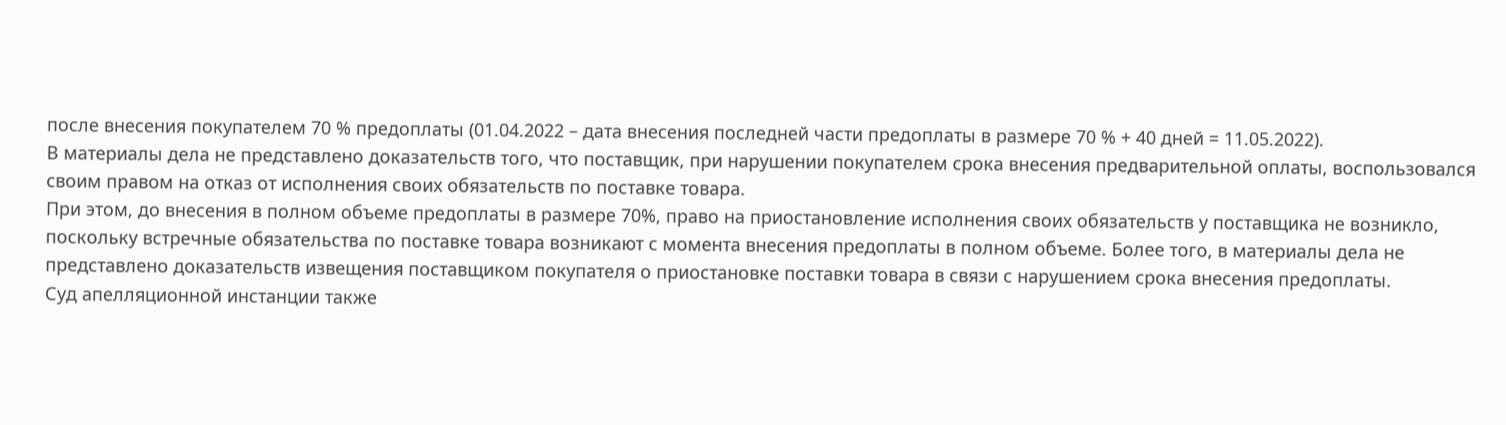после внесения покупателем 70 % предоплаты (01.04.2022 – дата внесения последней части предоплаты в размере 70 % + 40 дней = 11.05.2022).
В материалы дела не представлено доказательств того, что поставщик, при нарушении покупателем срока внесения предварительной оплаты, воспользовался своим правом на отказ от исполнения своих обязательств по поставке товара.
При этом, до внесения в полном объеме предоплаты в размере 70%, право на приостановление исполнения своих обязательств у поставщика не возникло, поскольку встречные обязательства по поставке товара возникают с момента внесения предоплаты в полном объеме. Более того, в материалы дела не представлено доказательств извещения поставщиком покупателя о приостановке поставки товара в связи с нарушением срока внесения предоплаты.
Суд апелляционной инстанции также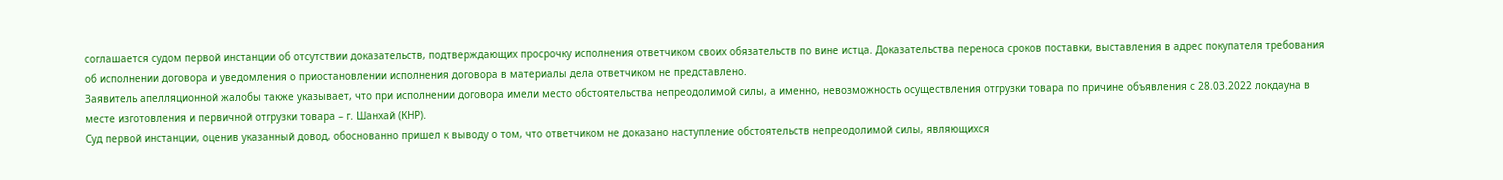соглашается судом первой инстанции об отсутствии доказательств, подтверждающих просрочку исполнения ответчиком своих обязательств по вине истца. Доказательства переноса сроков поставки, выставления в адрес покупателя требования об исполнении договора и уведомления о приостановлении исполнения договора в материалы дела ответчиком не представлено.
Заявитель апелляционной жалобы также указывает, что при исполнении договора имели место обстоятельства непреодолимой силы, а именно, невозможность осуществления отгрузки товара по причине объявления с 28.03.2022 локдауна в месте изготовления и первичной отгрузки товара – г. Шанхай (КНР).
Суд первой инстанции, оценив указанный довод, обоснованно пришел к выводу о том, что ответчиком не доказано наступление обстоятельств непреодолимой силы, являющихся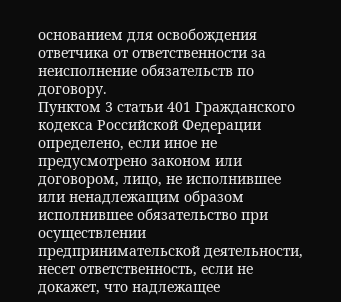основанием для освобождения ответчика от ответственности за неисполнение обязательств по договору.
Пунктом 3 статьи 401 Гражданского кодекса Российской Федерации определено, если иное не предусмотрено законом или договором, лицо, не исполнившее или ненадлежащим образом исполнившее обязательство при осуществлении предпринимательской деятельности, несет ответственность, если не докажет, что надлежащее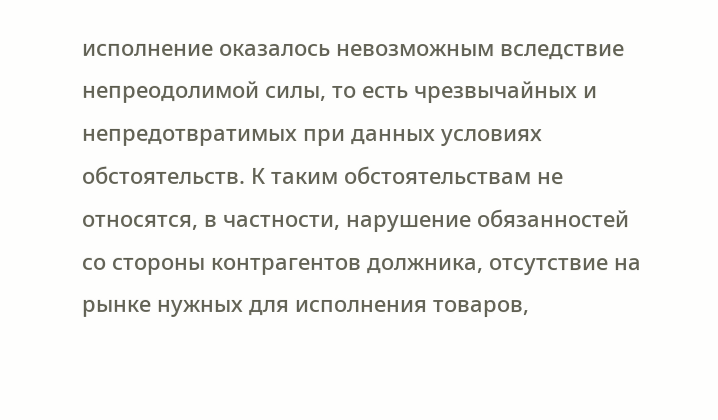исполнение оказалось невозможным вследствие непреодолимой силы, то есть чрезвычайных и непредотвратимых при данных условиях обстоятельств. К таким обстоятельствам не относятся, в частности, нарушение обязанностей со стороны контрагентов должника, отсутствие на рынке нужных для исполнения товаров,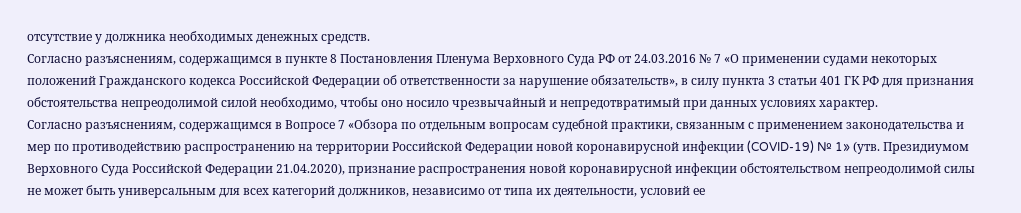отсутствие у должника необходимых денежных средств.
Согласно разъяснениям, содержащимся в пункте 8 Постановления Пленума Верховного Суда РФ от 24.03.2016 № 7 «О применении судами некоторых положений Гражданского кодекса Российской Федерации об ответственности за нарушение обязательств», в силу пункта 3 статьи 401 ГК РФ для признания обстоятельства непреодолимой силой необходимо, чтобы оно носило чрезвычайный и непредотвратимый при данных условиях характер.
Согласно разъяснениям, содержащимся в Вопросе 7 «Обзора по отдельным вопросам судебной практики, связанным с применением законодательства и мер по противодействию распространению на территории Российской Федерации новой коронавирусной инфекции (COVID-19) № 1» (утв. Президиумом Верховного Суда Российской Федерации 21.04.2020), признание распространения новой коронавирусной инфекции обстоятельством непреодолимой силы не может быть универсальным для всех категорий должников, независимо от типа их деятельности, условий ее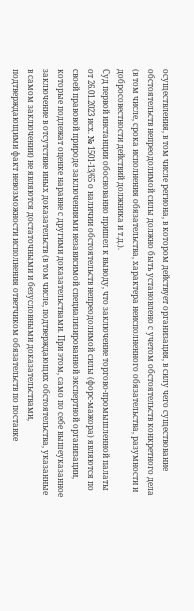осуществления, в том числе региона, в котором действует организация, в силу чего существование обстоятельств непреодолимой силы должно быть установлено с учетом обстоятельств конкретного дела (в том числе, срока исполнения обязательства, характера неисполненного обязательства, разумности и добросовестности действий должника и т.д.).
Суд первой инстанции обоснованно пришел к выводу, что заключение торгово-промышленной палаты от 26.01.2023 исх. № 1501-13/65 о наличии обстоятельств непреодолимой силы (форс-мажора) являются по своей правовой природе заключениями независимой специализированной экспертной организации, которые подлежат оценке наравне с другими доказательствами. При этом, само по себе вышеуказанное заключение в отсутствие иных доказательств (в том числе, подтверждающих обстоятельства, указанные в самом заключении) не являются достаточными и безусловными доказательствами, подтверждающими факт невозможности исполнения ответчиком обязательств по поставке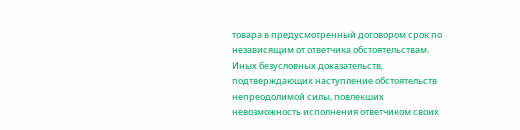товара в предусмотренный договором срок по независящим от ответчика обстоятельствам.
Иных безусловных доказательств, подтверждающих наступление обстоятельств непреодолимой силы, повлекших невозможность исполнения ответчиком своих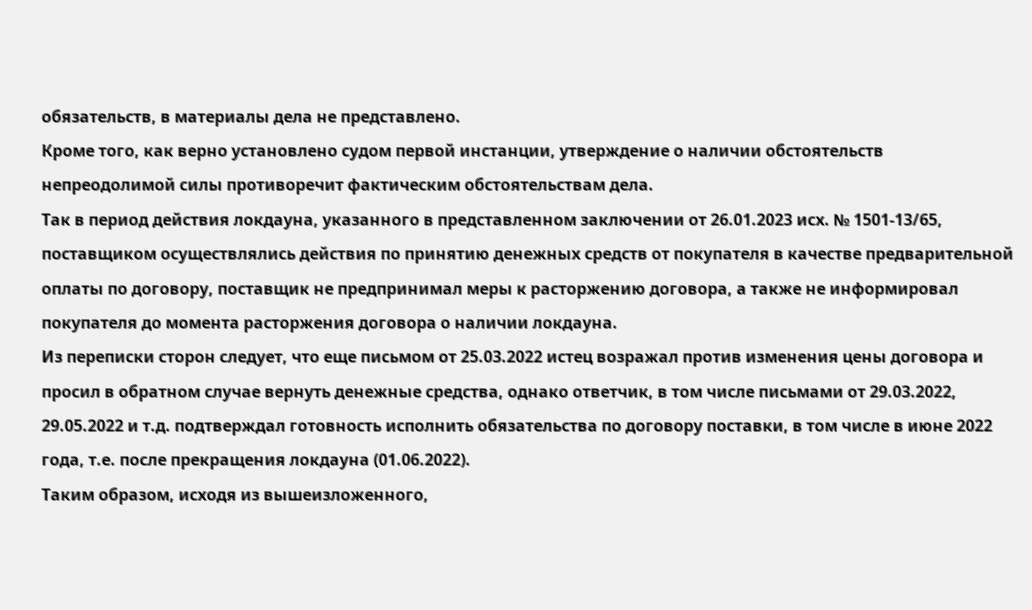обязательств, в материалы дела не представлено.
Кроме того, как верно установлено судом первой инстанции, утверждение о наличии обстоятельств непреодолимой силы противоречит фактическим обстоятельствам дела.
Так в период действия локдауна, указанного в представленном заключении от 26.01.2023 исх. № 1501-13/65, поставщиком осуществлялись действия по принятию денежных средств от покупателя в качестве предварительной оплаты по договору, поставщик не предпринимал меры к расторжению договора, а также не информировал покупателя до момента расторжения договора о наличии локдауна.
Из переписки сторон следует, что еще письмом от 25.03.2022 истец возражал против изменения цены договора и просил в обратном случае вернуть денежные средства, однако ответчик, в том числе письмами от 29.03.2022, 29.05.2022 и т.д. подтверждал готовность исполнить обязательства по договору поставки, в том числе в июне 2022 года, т.е. после прекращения локдауна (01.06.2022).
Таким образом, исходя из вышеизложенного,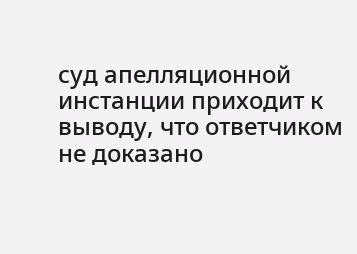суд апелляционной инстанции приходит к выводу, что ответчиком не доказано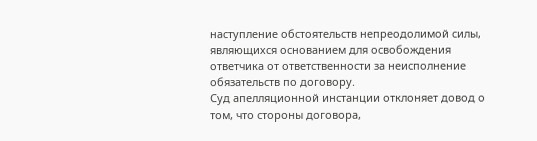наступление обстоятельств непреодолимой силы, являющихся основанием для освобождения ответчика от ответственности за неисполнение обязательств по договору.
Суд апелляционной инстанции отклоняет довод о том, что стороны договора,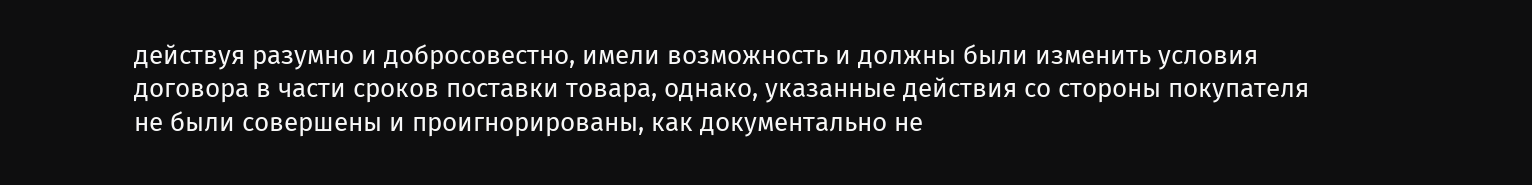действуя разумно и добросовестно, имели возможность и должны были изменить условия договора в части сроков поставки товара, однако, указанные действия со стороны покупателя не были совершены и проигнорированы, как документально не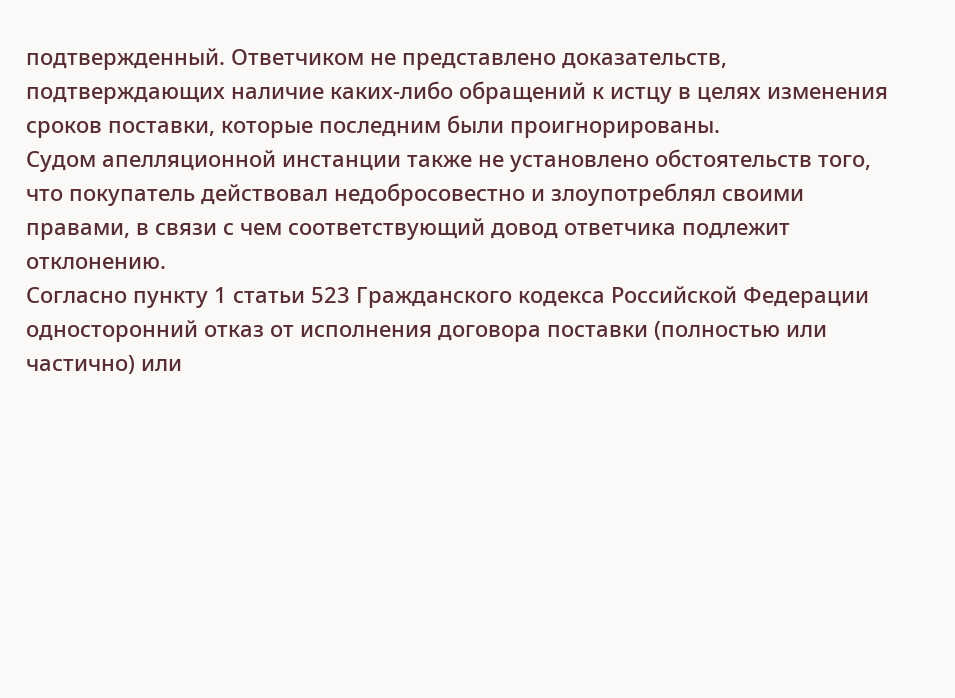подтвержденный. Ответчиком не представлено доказательств, подтверждающих наличие каких-либо обращений к истцу в целях изменения сроков поставки, которые последним были проигнорированы.
Судом апелляционной инстанции также не установлено обстоятельств того, что покупатель действовал недобросовестно и злоупотреблял своими правами, в связи с чем соответствующий довод ответчика подлежит отклонению.
Согласно пункту 1 статьи 523 Гражданского кодекса Российской Федерации односторонний отказ от исполнения договора поставки (полностью или частично) или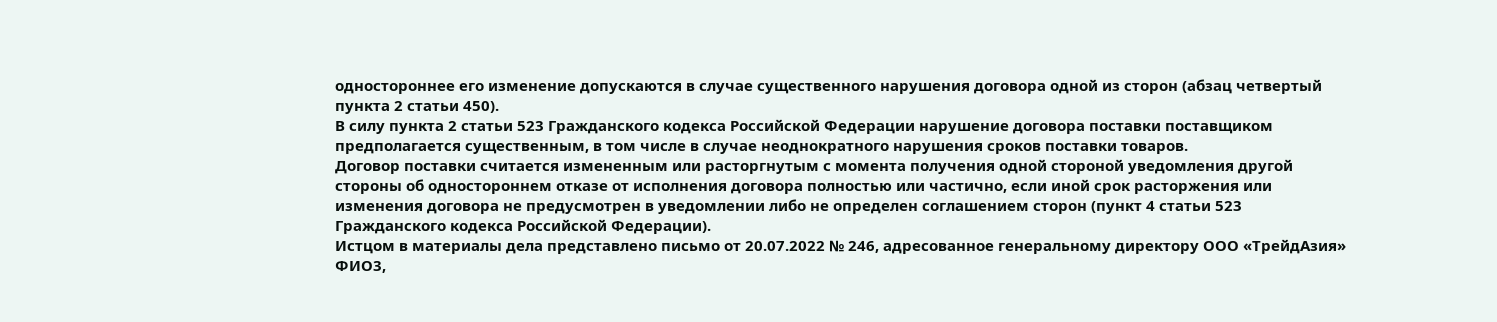одностороннее его изменение допускаются в случае существенного нарушения договора одной из сторон (абзац четвертый пункта 2 статьи 450).
В силу пункта 2 статьи 523 Гражданского кодекса Российской Федерации нарушение договора поставки поставщиком предполагается существенным, в том числе в случае неоднократного нарушения сроков поставки товаров.
Договор поставки считается измененным или расторгнутым с момента получения одной стороной уведомления другой стороны об одностороннем отказе от исполнения договора полностью или частично, если иной срок расторжения или изменения договора не предусмотрен в уведомлении либо не определен соглашением сторон (пункт 4 статьи 523 Гражданского кодекса Российской Федерации).
Истцом в материалы дела представлено письмо от 20.07.2022 № 246, адресованное генеральному директору ООО «ТрейдАзия» ФИО3,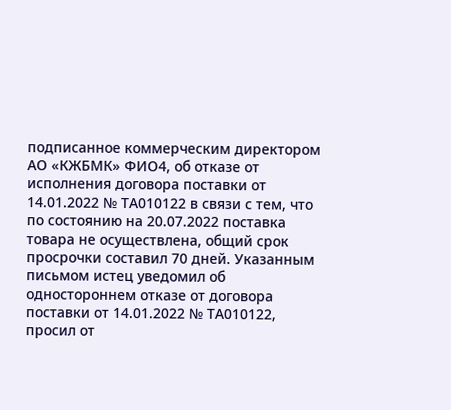подписанное коммерческим директором АО «КЖБМК» ФИО4, об отказе от исполнения договора поставки от 14.01.2022 № ТА010122 в связи с тем, что по состоянию на 20.07.2022 поставка товара не осуществлена, общий срок просрочки составил 70 дней. Указанным письмом истец уведомил об одностороннем отказе от договора поставки от 14.01.2022 № ТА010122, просил от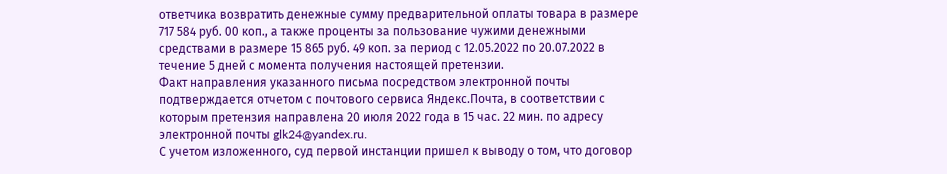ответчика возвратить денежные сумму предварительной оплаты товара в размере 717 584 руб. 00 коп., а также проценты за пользование чужими денежными средствами в размере 15 865 руб. 49 коп. за период с 12.05.2022 по 20.07.2022 в течение 5 дней с момента получения настоящей претензии.
Факт направления указанного письма посредством электронной почты подтверждается отчетом с почтового сервиса Яндекс.Почта, в соответствии с которым претензия направлена 20 июля 2022 года в 15 час. 22 мин. по адресу электронной почты glk24@yandex.ru.
С учетом изложенного, суд первой инстанции пришел к выводу о том, что договор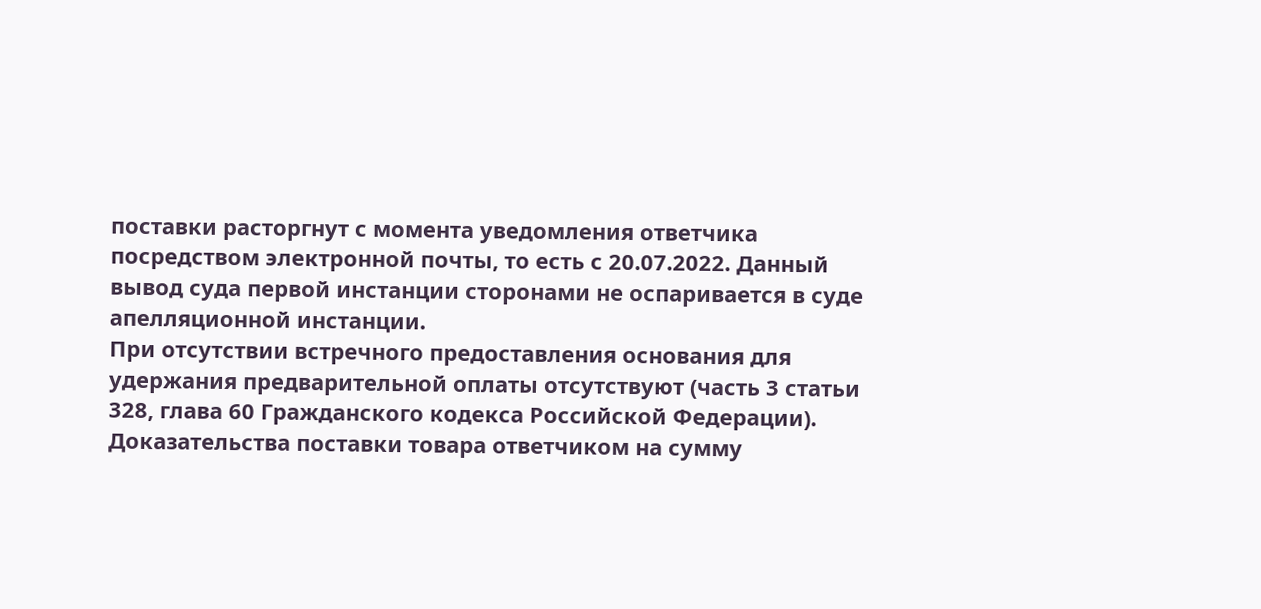поставки расторгнут с момента уведомления ответчика посредством электронной почты, то есть с 20.07.2022. Данный вывод суда первой инстанции сторонами не оспаривается в суде апелляционной инстанции.
При отсутствии встречного предоставления основания для удержания предварительной оплаты отсутствуют (часть 3 статьи 328, глава 60 Гражданского кодекса Российской Федерации).
Доказательства поставки товара ответчиком на сумму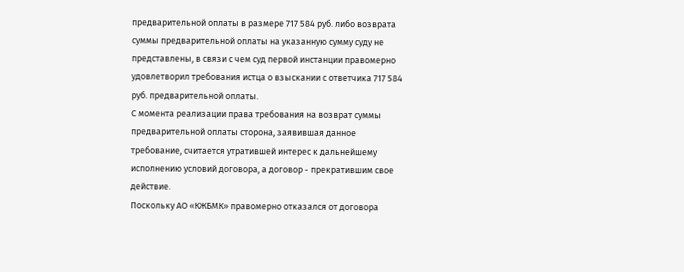предварительной оплаты в размере 717 584 руб. либо возврата суммы предварительной оплаты на указанную сумму суду не представлены, в связи с чем суд первой инстанции правомерно удовлетворил требования истца о взыскании с ответчика 717 584 руб. предварительной оплаты.
С момента реализации права требования на возврат суммы предварительной оплаты сторона, заявившая данное требование, считается утратившей интерес к дальнейшему исполнению условий договора, а договор - прекратившим свое действие.
Поскольку АО «КЖБМК» правомерно отказался от договора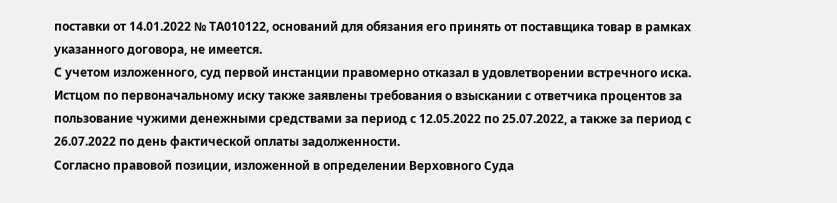поставки от 14.01.2022 № ТА010122, оснований для обязания его принять от поставщика товар в рамках указанного договора, не имеется.
С учетом изложенного, суд первой инстанции правомерно отказал в удовлетворении встречного иска.
Истцом по первоначальному иску также заявлены требования о взыскании с ответчика процентов за пользование чужими денежными средствами за период с 12.05.2022 по 25.07.2022, а также за период с 26.07.2022 по день фактической оплаты задолженности.
Согласно правовой позиции, изложенной в определении Верховного Суда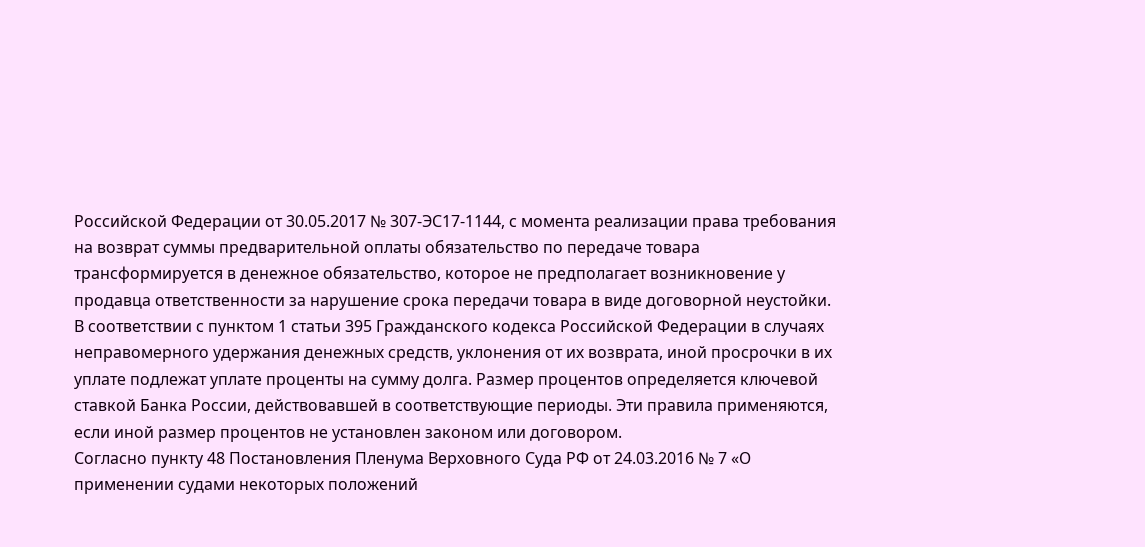Российской Федерации от 30.05.2017 № 307-ЭС17-1144, с момента реализации права требования на возврат суммы предварительной оплаты обязательство по передаче товара трансформируется в денежное обязательство, которое не предполагает возникновение у продавца ответственности за нарушение срока передачи товара в виде договорной неустойки.
В соответствии с пунктом 1 статьи 395 Гражданского кодекса Российской Федерации в случаях неправомерного удержания денежных средств, уклонения от их возврата, иной просрочки в их уплате подлежат уплате проценты на сумму долга. Размер процентов определяется ключевой ставкой Банка России, действовавшей в соответствующие периоды. Эти правила применяются, если иной размер процентов не установлен законом или договором.
Согласно пункту 48 Постановления Пленума Верховного Суда РФ от 24.03.2016 № 7 «О применении судами некоторых положений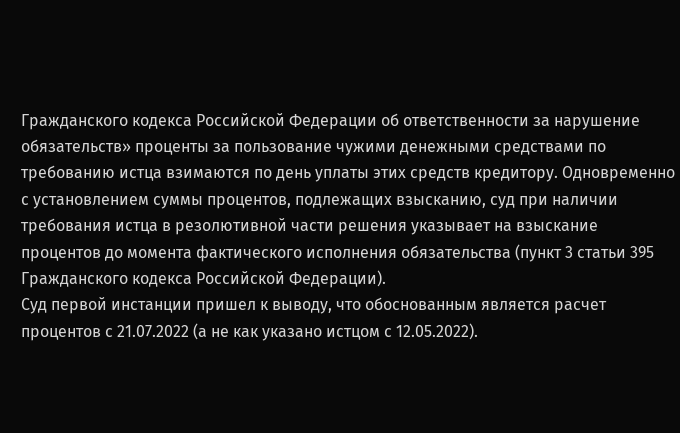Гражданского кодекса Российской Федерации об ответственности за нарушение обязательств» проценты за пользование чужими денежными средствами по требованию истца взимаются по день уплаты этих средств кредитору. Одновременно с установлением суммы процентов, подлежащих взысканию, суд при наличии требования истца в резолютивной части решения указывает на взыскание процентов до момента фактического исполнения обязательства (пункт 3 статьи 395 Гражданского кодекса Российской Федерации).
Суд первой инстанции пришел к выводу, что обоснованным является расчет процентов с 21.07.2022 (а не как указано истцом с 12.05.2022).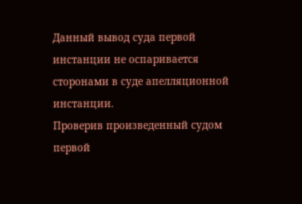Данный вывод суда первой инстанции не оспаривается сторонами в суде апелляционной инстанции.
Проверив произведенный судом первой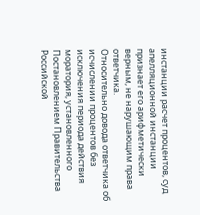инстанции расчет процентов, суд апелляционной инстанции признает его арифметически верным, не нарушающим права ответчика.
Относительно довода ответчика об исчислении процентов без исключения периода действия моратория, установленного Постановлением Правительства Российской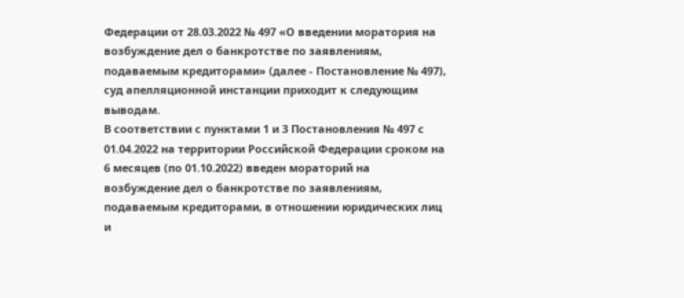Федерации от 28.03.2022 № 497 «О введении моратория на возбуждение дел о банкротстве по заявлениям, подаваемым кредиторами» (далее - Постановление № 497), суд апелляционной инстанции приходит к следующим выводам.
В соответствии с пунктами 1 и 3 Постановления № 497 с 01.04.2022 на территории Российской Федерации сроком на 6 месяцев (по 01.10.2022) введен мораторий на возбуждение дел о банкротстве по заявлениям, подаваемым кредиторами, в отношении юридических лиц и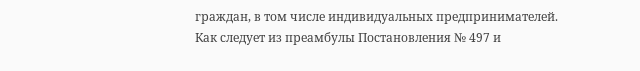граждан, в том числе индивидуальных предпринимателей.
Как следует из преамбулы Постановления № 497 и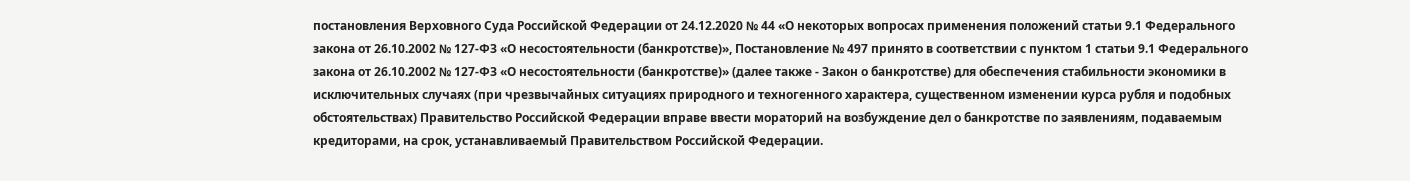постановления Верховного Суда Российской Федерации от 24.12.2020 № 44 «О некоторых вопросах применения положений статьи 9.1 Федерального закона от 26.10.2002 № 127-ФЗ «О несостоятельности (банкротстве)», Постановление № 497 принято в соответствии с пунктом 1 статьи 9.1 Федерального закона от 26.10.2002 № 127-ФЗ «О несостоятельности (банкротстве)» (далее также - Закон о банкротстве) для обеспечения стабильности экономики в исключительных случаях (при чрезвычайных ситуациях природного и техногенного характера, существенном изменении курса рубля и подобных обстоятельствах) Правительство Российской Федерации вправе ввести мораторий на возбуждение дел о банкротстве по заявлениям, подаваемым кредиторами, на срок, устанавливаемый Правительством Российской Федерации.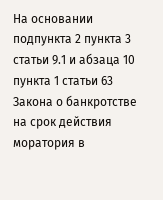На основании подпункта 2 пункта 3 статьи 9.1 и абзаца 10 пункта 1 статьи 63 Закона о банкротстве на срок действия моратория в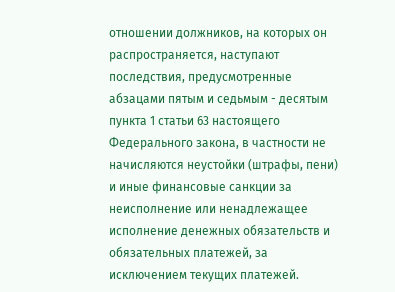отношении должников, на которых он распространяется, наступают последствия, предусмотренные абзацами пятым и седьмым - десятым пункта 1 статьи 63 настоящего Федерального закона, в частности не начисляются неустойки (штрафы, пени) и иные финансовые санкции за неисполнение или ненадлежащее исполнение денежных обязательств и обязательных платежей, за исключением текущих платежей.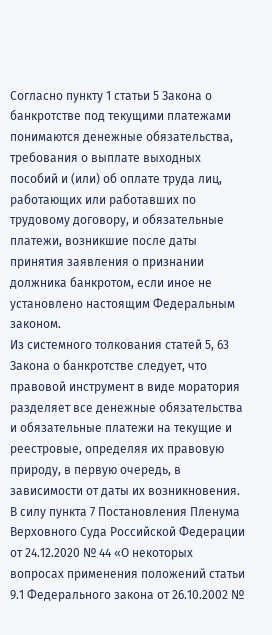Согласно пункту 1 статьи 5 Закона о банкротстве под текущими платежами понимаются денежные обязательства, требования о выплате выходных пособий и (или) об оплате труда лиц, работающих или работавших по трудовому договору, и обязательные платежи, возникшие после даты принятия заявления о признании должника банкротом, если иное не установлено настоящим Федеральным законом.
Из системного толкования статей 5, 63 Закона о банкротстве следует, что правовой инструмент в виде моратория разделяет все денежные обязательства и обязательные платежи на текущие и реестровые, определяя их правовую природу, в первую очередь, в зависимости от даты их возникновения.
В силу пункта 7 Постановления Пленума Верховного Суда Российской Федерации от 24.12.2020 № 44 «О некоторых вопросах применения положений статьи 9.1 Федерального закона от 26.10.2002 №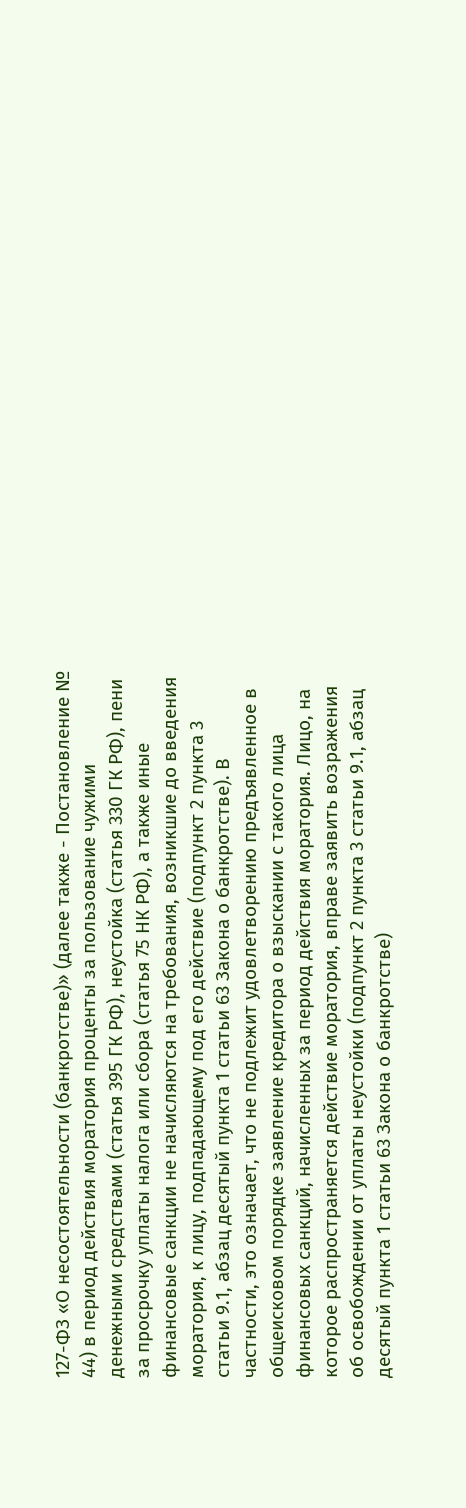127-ФЗ «О несостоятельности (банкротстве)» (далее также - Постановление № 44) в период действия моратория проценты за пользование чужими денежными средствами (статья 395 ГК РФ), неустойка (статья 330 ГК РФ), пени за просрочку уплаты налога или сбора (статья 75 НК РФ), а также иные финансовые санкции не начисляются на требования, возникшие до введения моратория, к лицу, подпадающему под его действие (подпункт 2 пункта 3 статьи 9.1, абзац десятый пункта 1 статьи 63 Закона о банкротстве). В частности, это означает, что не подлежит удовлетворению предъявленное в общеисковом порядке заявление кредитора о взыскании с такого лица финансовых санкций, начисленных за период действия моратория. Лицо, на которое распространяется действие моратория, вправе заявить возражения об освобождении от уплаты неустойки (подпункт 2 пункта 3 статьи 9.1, абзац десятый пункта 1 статьи 63 Закона о банкротстве)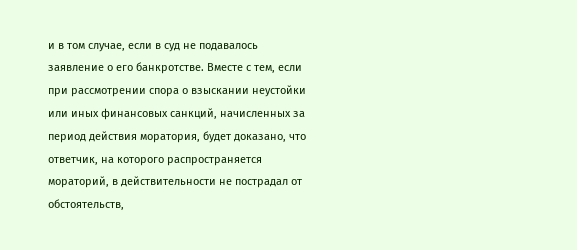и в том случае, если в суд не подавалось заявление о его банкротстве. Вместе с тем, если при рассмотрении спора о взыскании неустойки или иных финансовых санкций, начисленных за период действия моратория, будет доказано, что ответчик, на которого распространяется мораторий, в действительности не пострадал от обстоятельств,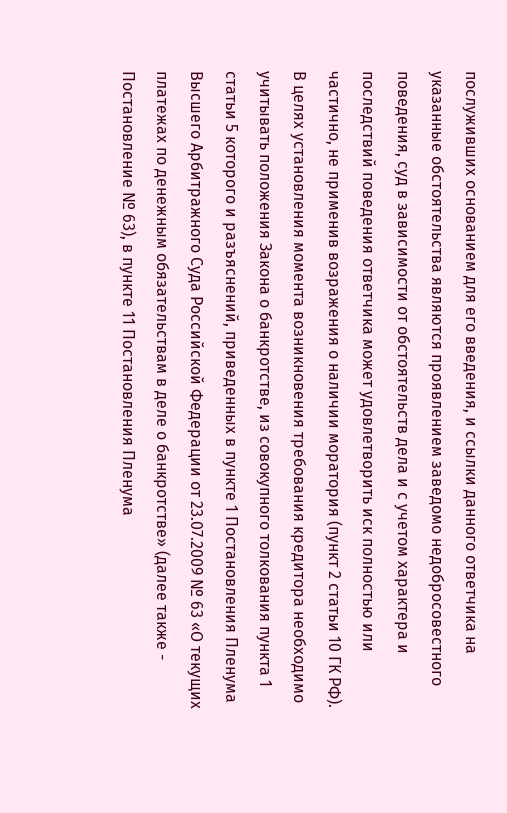послуживших основанием для его введения, и ссылки данного ответчика на указанные обстоятельства являются проявлением заведомо недобросовестного поведения, суд в зависимости от обстоятельств дела и с учетом характера и последствий поведения ответчика может удовлетворить иск полностью или частично, не применив возражения о наличии моратория (пункт 2 статьи 10 ГК РФ).
В целях установления момента возникновения требования кредитора необходимо учитывать положения Закона о банкротстве, из совокупного толкования пункта 1 статьи 5 которого и разъяснений, приведенных в пункте 1 Постановления Пленума Высшего Арбитражного Суда Российской Федерации от 23.07.2009 № 63 «О текущих платежах по денежным обязательствам в деле о банкротстве» (далее также - Постановление № 63), в пункте 11 Постановления Пленума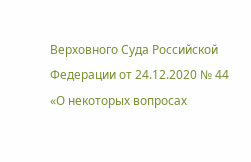Верховного Суда Российской Федерации от 24.12.2020 № 44 «О некоторых вопросах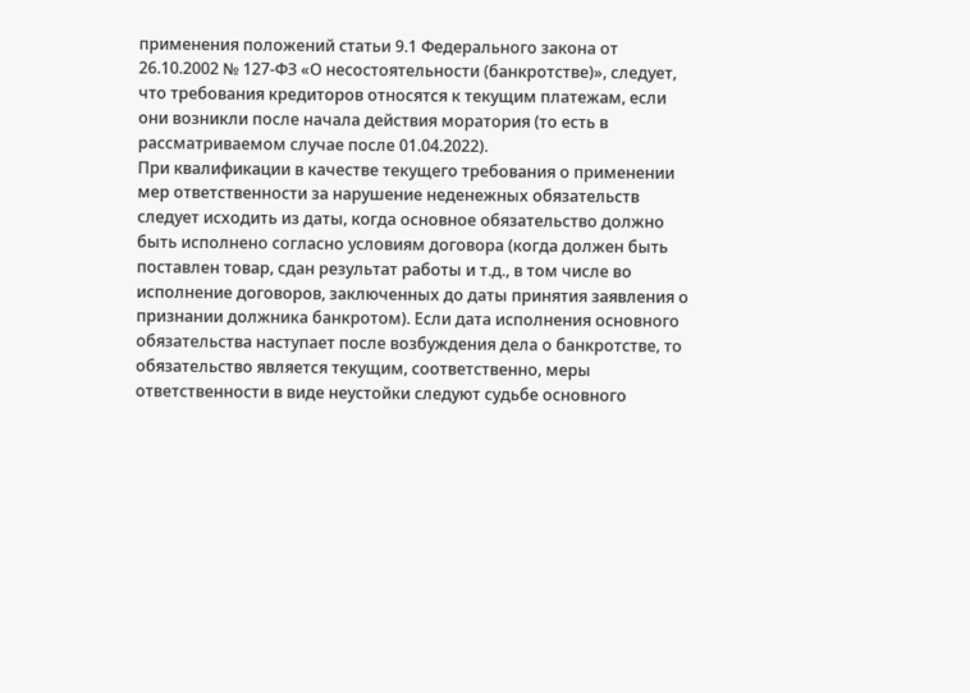применения положений статьи 9.1 Федерального закона от 26.10.2002 № 127-ФЗ «О несостоятельности (банкротстве)», следует, что требования кредиторов относятся к текущим платежам, если они возникли после начала действия моратория (то есть в рассматриваемом случае после 01.04.2022).
При квалификации в качестве текущего требования о применении мер ответственности за нарушение неденежных обязательств следует исходить из даты, когда основное обязательство должно быть исполнено согласно условиям договора (когда должен быть поставлен товар, сдан результат работы и т.д., в том числе во исполнение договоров, заключенных до даты принятия заявления о признании должника банкротом). Если дата исполнения основного обязательства наступает после возбуждения дела о банкротстве, то обязательство является текущим, соответственно, меры ответственности в виде неустойки следуют судьбе основного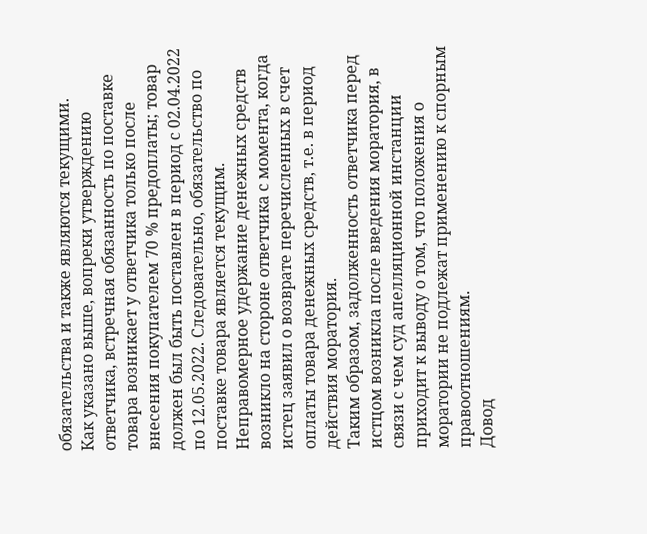обязательства и также являются текущими.
Как указано выше, вопреки утверждению ответчика, встречная обязанность по поставке товара возникает у ответчика только после внесения покупателем 70 % предоплаты; товар должен был быть поставлен в период с 02.04.2022 по 12.05.2022. Следовательно, обязательство по поставке товара является текущим.
Неправомерное удержание денежных средств возникло на стороне ответчика с момента, когда истец заявил о возврате перечисленных в счет оплаты товара денежных средств, т.е. в период действия моратория.
Таким образом, задолженность ответчика перед истцом возникла после введения моратория, в связи с чем суд апелляционной инстанции приходит к выводу о том, что положения о моратории не подлежат применению к спорным правоотношениям.
Довод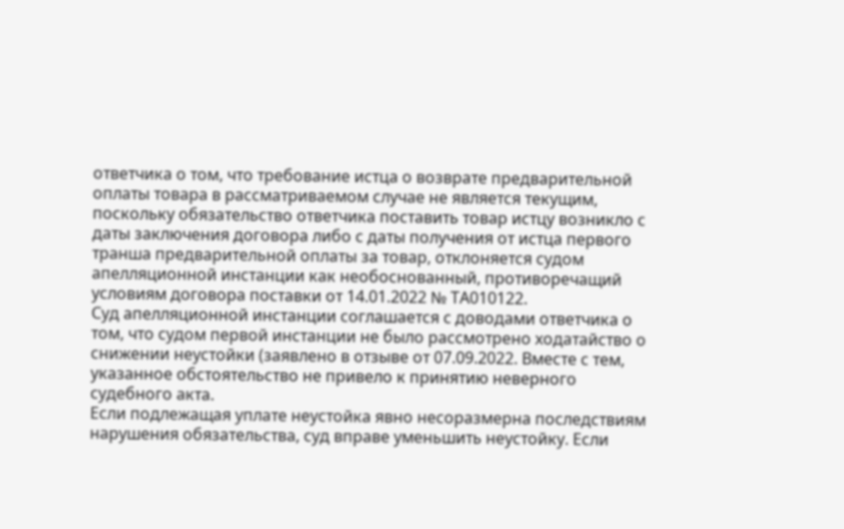ответчика о том, что требование истца о возврате предварительной оплаты товара в рассматриваемом случае не является текущим, поскольку обязательство ответчика поставить товар истцу возникло с даты заключения договора либо с даты получения от истца первого транша предварительной оплаты за товар, отклоняется судом апелляционной инстанции как необоснованный, противоречащий условиям договора поставки от 14.01.2022 № ТА010122.
Суд апелляционной инстанции соглашается с доводами ответчика о том, что судом первой инстанции не было рассмотрено ходатайство о снижении неустойки (заявлено в отзыве от 07.09.2022. Вместе с тем, указанное обстоятельство не привело к принятию неверного судебного акта.
Если подлежащая уплате неустойка явно несоразмерна последствиям нарушения обязательства, суд вправе уменьшить неустойку. Если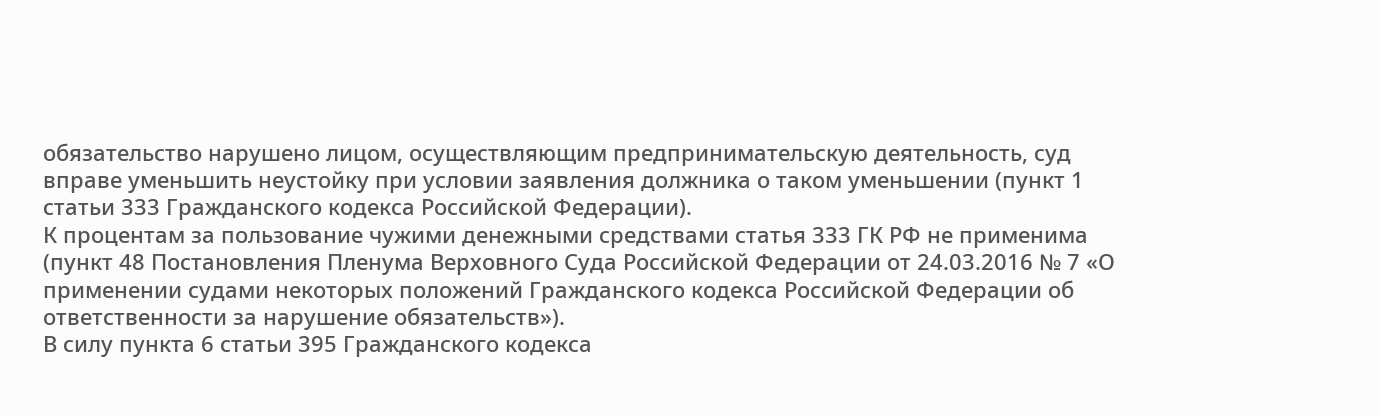обязательство нарушено лицом, осуществляющим предпринимательскую деятельность, суд вправе уменьшить неустойку при условии заявления должника о таком уменьшении (пункт 1 статьи 333 Гражданского кодекса Российской Федерации).
К процентам за пользование чужими денежными средствами статья 333 ГК РФ не применима (пункт 48 Постановления Пленума Верховного Суда Российской Федерации от 24.03.2016 № 7 «О применении судами некоторых положений Гражданского кодекса Российской Федерации об ответственности за нарушение обязательств»).
В силу пункта 6 статьи 395 Гражданского кодекса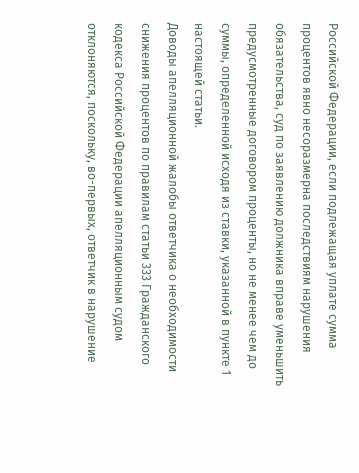Российской Федерации, если подлежащая уплате сумма процентов явно несоразмерна последствиям нарушения обязательства, суд по заявлению должника вправе уменьшить предусмотренные договором проценты, но не менее чем до суммы, определенной исходя из ставки, указанной в пункте 1 настоящей статьи.
Доводы апелляционной жалобы ответчика о необходимости снижения процентов по правилам статьи 333 Гражданского кодекса Российской Федерации апелляционным судом отклоняются, поскольку, во-первых, ответчик в нарушение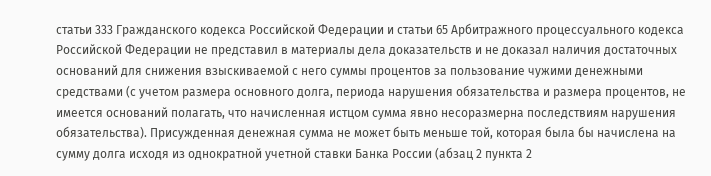статьи 333 Гражданского кодекса Российской Федерации и статьи 65 Арбитражного процессуального кодекса Российской Федерации не представил в материалы дела доказательств и не доказал наличия достаточных оснований для снижения взыскиваемой с него суммы процентов за пользование чужими денежными средствами (с учетом размера основного долга, периода нарушения обязательства и размера процентов, не имеется оснований полагать, что начисленная истцом сумма явно несоразмерна последствиям нарушения обязательства). Присужденная денежная сумма не может быть меньше той, которая была бы начислена на сумму долга исходя из однократной учетной ставки Банка России (абзац 2 пункта 2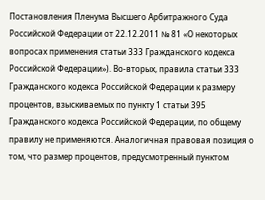Постановления Пленума Высшего Арбитражного Суда Российской Федерации от 22.12.2011 № 81 «О некоторых вопросах применения статьи 333 Гражданского кодекса Российской Федерации»). Во-вторых, правила статьи 333 Гражданского кодекса Российской Федерации к размеру процентов, взыскиваемых по пункту 1 статьи 395 Гражданского кодекса Российской Федерации, по общему правилу не применяются. Аналогичная правовая позиция о том, что размер процентов, предусмотренный пунктом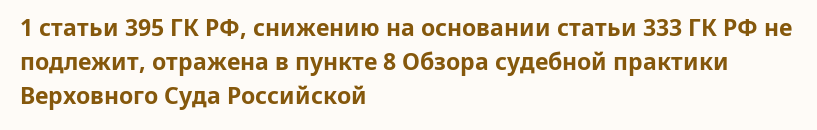1 статьи 395 ГК РФ, снижению на основании статьи 333 ГК РФ не подлежит, отражена в пункте 8 Обзора судебной практики Верховного Суда Российской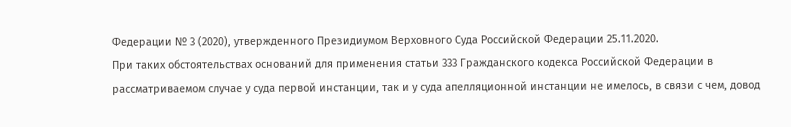Федерации № 3 (2020), утвержденного Президиумом Верховного Суда Российской Федерации 25.11.2020.
При таких обстоятельствах оснований для применения статьи 333 Гражданского кодекса Российской Федерации в рассматриваемом случае у суда первой инстанции, так и у суда апелляционной инстанции не имелось, в связи с чем, довод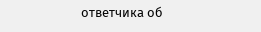ответчика об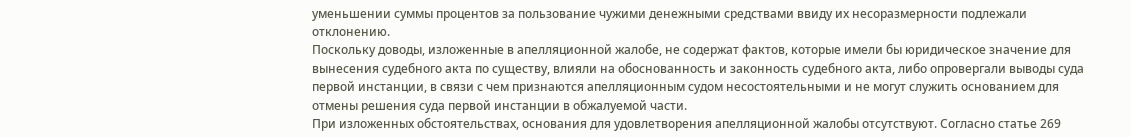уменьшении суммы процентов за пользование чужими денежными средствами ввиду их несоразмерности подлежали отклонению.
Поскольку доводы, изложенные в апелляционной жалобе, не содержат фактов, которые имели бы юридическое значение для вынесения судебного акта по существу, влияли на обоснованность и законность судебного акта, либо опровергали выводы суда первой инстанции, в связи с чем признаются апелляционным судом несостоятельными и не могут служить основанием для отмены решения суда первой инстанции в обжалуемой части.
При изложенных обстоятельствах, основания для удовлетворения апелляционной жалобы отсутствуют. Согласно статье 269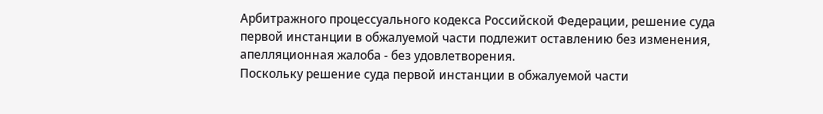Арбитражного процессуального кодекса Российской Федерации, решение суда первой инстанции в обжалуемой части подлежит оставлению без изменения, апелляционная жалоба - без удовлетворения.
Поскольку решение суда первой инстанции в обжалуемой части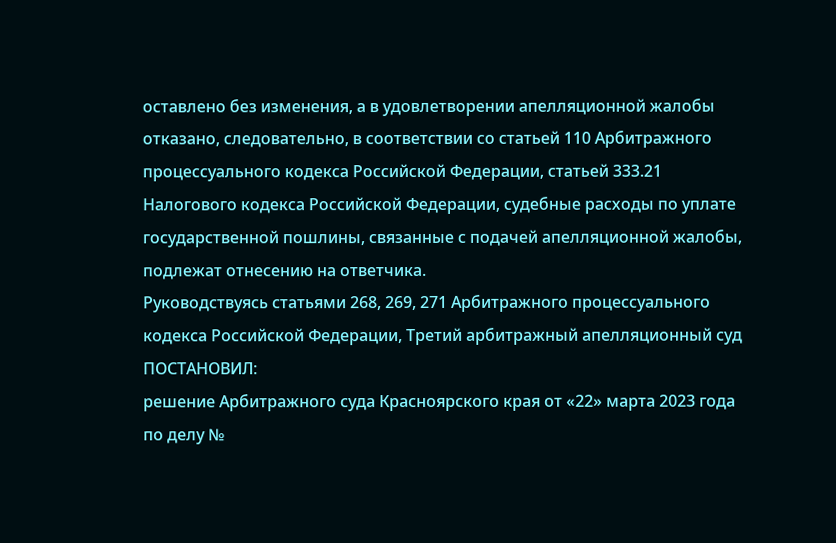оставлено без изменения, а в удовлетворении апелляционной жалобы отказано, следовательно, в соответствии со статьей 110 Арбитражного процессуального кодекса Российской Федерации, статьей 333.21 Налогового кодекса Российской Федерации, судебные расходы по уплате государственной пошлины, связанные с подачей апелляционной жалобы, подлежат отнесению на ответчика.
Руководствуясь статьями 268, 269, 271 Арбитражного процессуального кодекса Российской Федерации, Третий арбитражный апелляционный суд
ПОСТАНОВИЛ:
решение Арбитражного суда Красноярского края от «22» марта 2023 года по делу №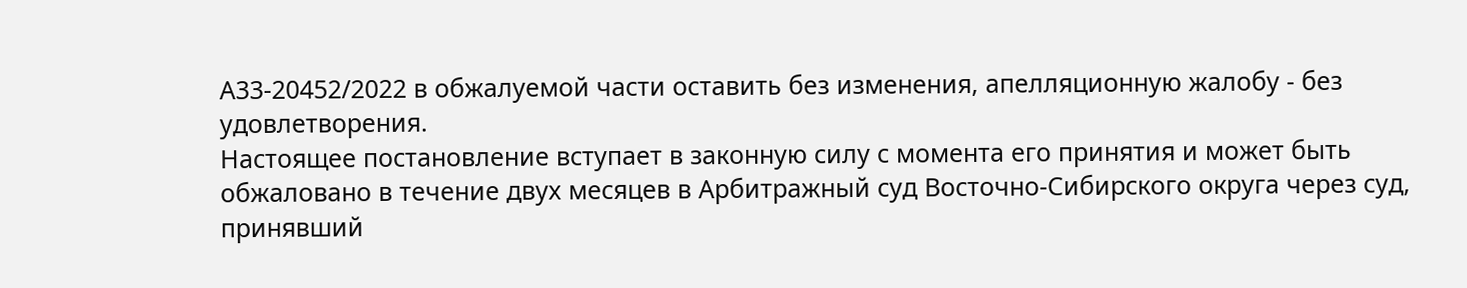А33-20452/2022 в обжалуемой части оставить без изменения, апелляционную жалобу - без удовлетворения.
Настоящее постановление вступает в законную силу с момента его принятия и может быть обжаловано в течение двух месяцев в Арбитражный суд Восточно-Сибирского округа через суд, принявший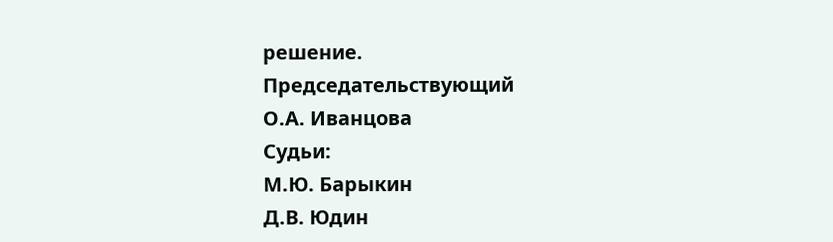решение.
Председательствующий
О.А. Иванцова
Судьи:
М.Ю. Барыкин
Д.В. Юдин